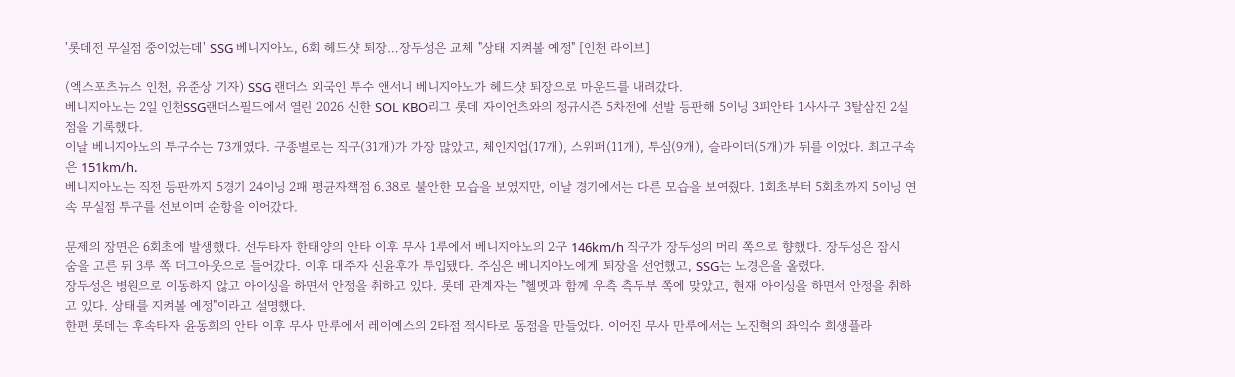'롯데전 무실점 중이었는데' SSG 베니지아노, 6회 헤드샷 퇴장…장두성은 교체 "상태 지켜볼 예정" [인천 라이브]

(엑스포츠뉴스 인천, 유준상 기자) SSG 랜더스 외국인 투수 앤서니 베니지아노가 헤드샷 퇴장으로 마운드를 내려갔다.
베니지아노는 2일 인천SSG랜더스필드에서 열린 2026 신한 SOL KBO리그 롯데 자이언츠와의 정규시즌 5차전에 선발 등판해 5이닝 3피안타 1사사구 3탈삼진 2실점을 기록했다.
이날 베니지아노의 투구수는 73개였다. 구종별로는 직구(31개)가 가장 많았고, 체인지업(17개), 스위퍼(11개), 투심(9개), 슬라이더(5개)가 뒤를 이었다. 최고구속은 151km/h.
베니지아노는 직전 등판까지 5경기 24이닝 2패 평균자책점 6.38로 불안한 모습을 보였지만, 이날 경기에서는 다른 모습을 보여줬다. 1회초부터 5회초까지 5이닝 연속 무실점 투구를 선보이며 순항을 이어갔다.

문제의 장면은 6회초에 발생했다. 선두타자 한태양의 안타 이후 무사 1루에서 베니지아노의 2구 146km/h 직구가 장두성의 머리 쪽으로 향했다. 장두성은 잠시 숨을 고른 뒤 3루 쪽 더그아웃으로 들어갔다. 이후 대주자 신윤후가 투입됐다. 주심은 베니지아노에게 퇴장을 선언했고, SSG는 노경은을 올렸다.
장두성은 병원으로 이동하지 않고 아이싱을 하면서 안정을 취하고 있다. 롯데 관계자는 "헬멧과 함께 우측 측두부 쪽에 맞았고, 현재 아이싱을 하면서 안정을 취하고 있다. 상태를 지켜볼 예정"이라고 설명했다.
한편 롯데는 후속타자 윤동희의 안타 이후 무사 만루에서 레이예스의 2타점 적시타로 동점을 만들었다. 이어진 무사 만루에서는 노진혁의 좌익수 희생플라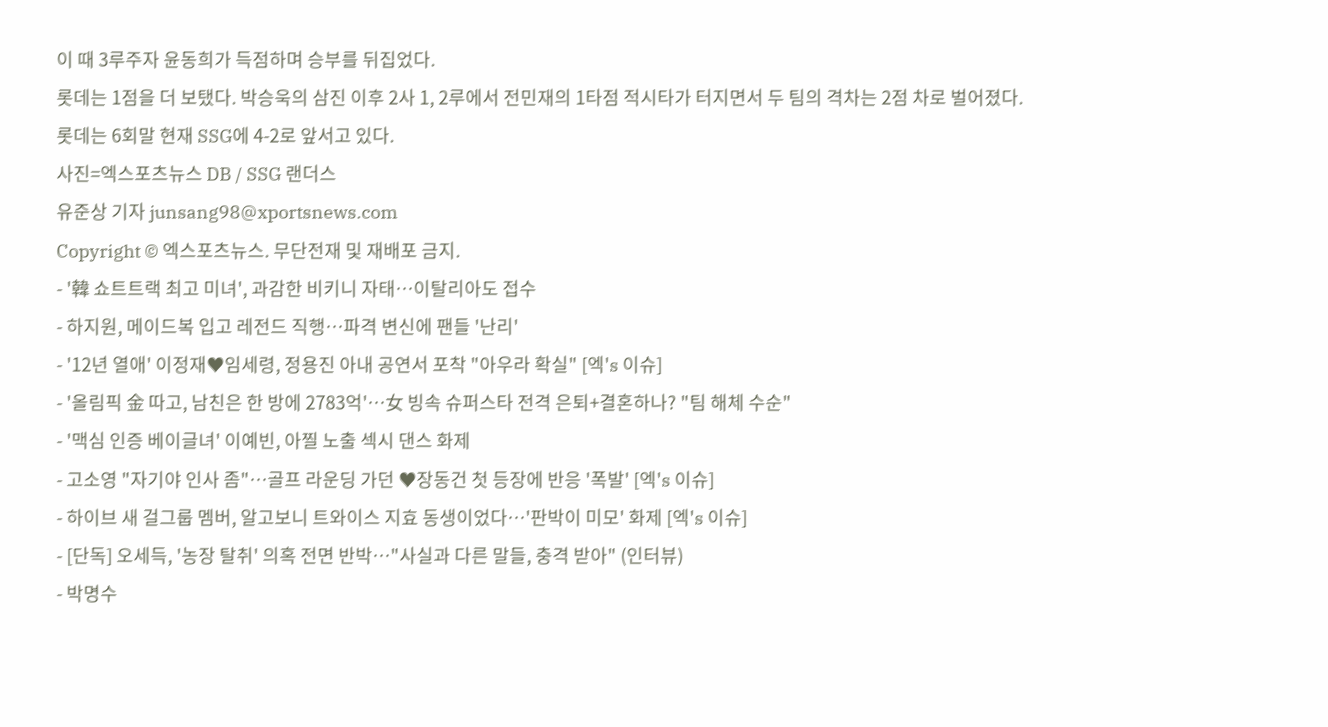이 때 3루주자 윤동희가 득점하며 승부를 뒤집었다.
롯데는 1점을 더 보탰다. 박승욱의 삼진 이후 2사 1, 2루에서 전민재의 1타점 적시타가 터지면서 두 팀의 격차는 2점 차로 벌어졌다.
롯데는 6회말 현재 SSG에 4-2로 앞서고 있다.
사진=엑스포츠뉴스 DB / SSG 랜더스
유준상 기자 junsang98@xportsnews.com
Copyright © 엑스포츠뉴스. 무단전재 및 재배포 금지.
- '韓 쇼트트랙 최고 미녀', 과감한 비키니 자태…이탈리아도 접수
- 하지원, 메이드복 입고 레전드 직행…파격 변신에 팬들 '난리'
- '12년 열애' 이정재♥임세령, 정용진 아내 공연서 포착 "아우라 확실" [엑's 이슈]
- '올림픽 金 따고, 남친은 한 방에 2783억'…女 빙속 슈퍼스타 전격 은퇴+결혼하나? "팀 해체 수순"
- '맥심 인증 베이글녀' 이예빈, 아찔 노출 섹시 댄스 화제
- 고소영 "자기야 인사 좀"…골프 라운딩 가던 ♥장동건 첫 등장에 반응 '폭발' [엑's 이슈]
- 하이브 새 걸그룹 멤버, 알고보니 트와이스 지효 동생이었다…'판박이 미모' 화제 [엑's 이슈]
- [단독] 오세득, '농장 탈취' 의혹 전면 반박…"사실과 다른 말들, 충격 받아" (인터뷰)
- 박명수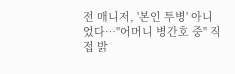전 매니저, '본인 투병' 아니었다…"어머니 병간호 중" 직접 밝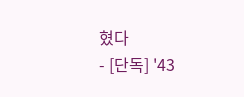혔다
- [단독] '43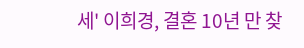세' 이희경, 결혼 10년 만 찾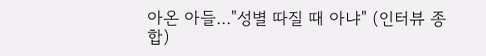아온 아들…"성별 따질 때 아냐" (인터뷰 종합)